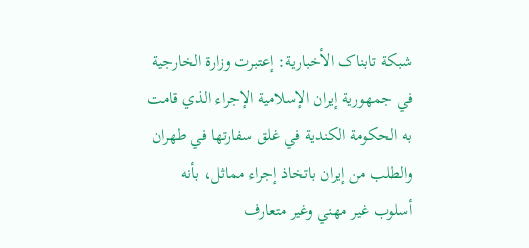شبکة تابناک الأخبارية: إعتبرت وزارة الخارجية في جمهورية إيران الإسلامية الإجراء الذي قامت به الحكومة الكندية في غلق سفارتها في طهران والطلب من إيران باتخاذ إجراء مماثل، بأنه أسلوب غير مهني وغير متعارف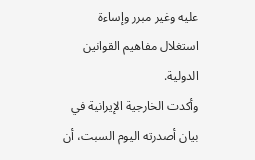عليه وغير مبرر وإساءة استغلال مفاهيم القوانين الدولية.
وأكدت الخارجية الإيرانية في بيان أصدرته اليوم السبت، أن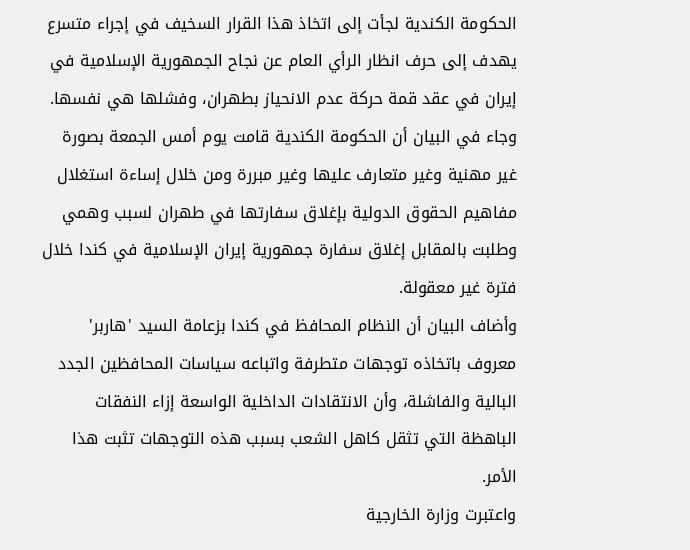الحكومة الكندية لجأت إلی اتخاذ هذا القرار السخيف في إجراء متسرع يهدف إلی حرف انظار الرأي العام عن نجاح الجمهورية الإسلامية في إيران في عقد قمة حركة عدم الانحياز بطهران، وفشلها هي نفسها.
وجاء في البيان أن الحكومة الكندية قامت يوم أمس الجمعة بصورة غير مهنية وغير متعارف عليها وغير مبررة ومن خلال إساءة استغلال مفاهيم الحقوق الدولية بإغلاق سفارتها في طهران لسبب وهمي وطلبت بالمقابل إغلاق سفارة جمهورية إيران الإسلامية في كندا خلال فترة غير معقولة.
وأضاف البيان أن النظام المحافظ في كندا بزعامة السيد 'هاربر' معروف باتخاذه توجهات متطرفة واتباعه سياسات المحافظين الجدد البالية والفاشلة، وأن الانتقادات الداخلية الواسعة إزاء النفقات الباهظة التي تثقل كاهل الشعب بسبب هذه التوجهات تثبت هذا الأمر.
واعتبرت وزارة الخارجية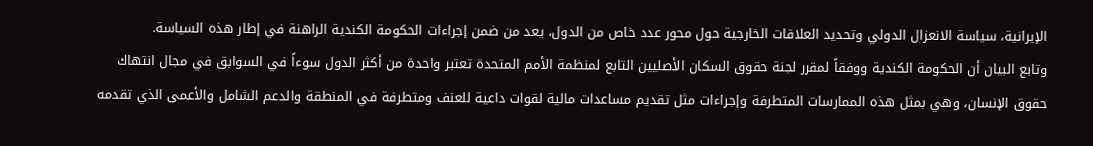الإيرانية، سياسة الانعزال الدولي وتحديد العلاقات الخارجية حول محور عدد خاص من الدول، يعد من ضمن إجراءات الحكومة الكندية الراهنة في إطار هذه السياسة.
وتابع البيان أن الحكومة الكندية ووفقاً لمقرر لجنة حقوق السكان الأصليين التابع لمنظمة الأمم المتحدة تعتبر واحدة من أكثر الدول سوءاً في السوابق في مجال انتهاك حقوق الإنسان، وهي بمثل هذه الممارسات المتطرفة وإجراءات مثل تقديم مساعدات مالية لقوات داعية للعنف ومتطرفة في المنطقة والدعم الشامل والأعمی الذي تقدمه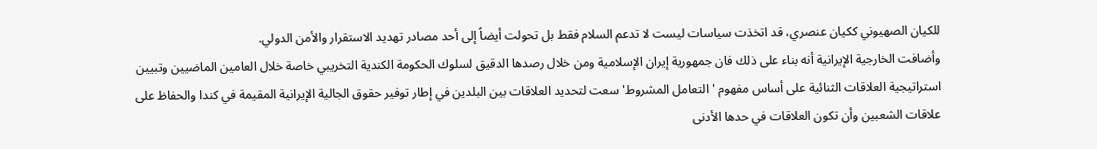للكيان الصهيوني ككيان عنصري، قد اتخذت سياسات ليست لا تدعم السلام فقط بل تحولت أيضاً إلی أحد مصادر تهديد الاستقرار والأمن الدولي.
وأضافت الخارجية الإيرانية أنه بناء علی ذلك فان جمهورية إيران الإسلامية ومن خلال رصدها الدقيق لسلوك الحكومة الكندية التخريبي خاصة خلال العامين الماضيين وتبيين استراتيجية العلاقات الثنائية علی أساس مفهوم 'التعامل المشروط' سعت لتحديد العلاقات بين البلدين في إطار توفير حقوق الجالية الإيرانية المقيمة في كندا والحفاظ علی علاقات الشعبين وأن تكون العلاقات في حدها الأدنی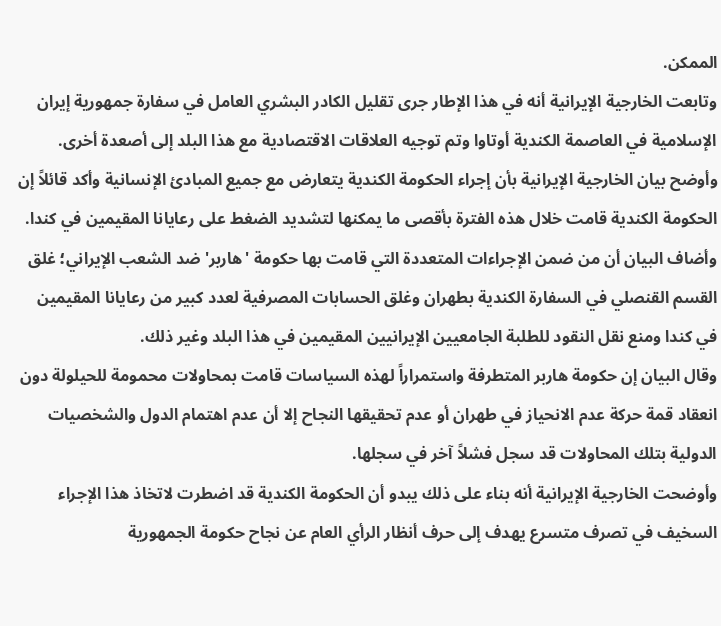الممكن.
وتابعت الخارجية الإيرانية أنه في هذا الإطار جری تقليل الكادر البشري العامل في سفارة جمهورية إيران الإسلامية في العاصمة الكندية أوتاوا وتم توجيه العلاقات الاقتصادية مع هذا البلد إلی أصعدة أخری.
وأوضح بيان الخارجية الإيرانية بأن إجراء الحكومة الكندية يتعارض مع جميع المبادئ الإنسانية وأكد قائلاً إن الحكومة الكندية قامت خلال هذه الفترة بأقصی ما يمكنها لتشديد الضغط علی رعايانا المقيمين في كندا.
وأضاف البيان أن من ضمن الإجراءات المتعددة التي قامت بها حكومة 'هاربر' ضد الشعب الإيراني؛ غلق القسم القنصلي في السفارة الكندية بطهران وغلق الحسابات المصرفية لعدد كبير من رعايانا المقيمين في كندا ومنع نقل النقود للطلبة الجامعيين الإيرانيين المقيمين في هذا البلد وغير ذلك.
وقال البيان إن حكومة هاربر المتطرفة واستمراراً لهذه السياسات قامت بمحاولات محمومة للحيلولة دون انعقاد قمة حركة عدم الانحياز في طهران أو عدم تحقيقها النجاح إلا أن عدم اهتمام الدول والشخصيات الدولية بتلك المحاولات قد سجل فشلاً آخر في سجلها.
وأوضحت الخارجية الإيرانية أنه بناء علی ذلك يبدو أن الحكومة الكندية قد اضطرت لاتخاذ هذا الإجراء السخيف في تصرف متسرع يهدف إلی حرف أنظار الرأي العام عن نجاح حكومة الجمهورية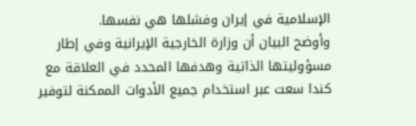الإسلامية في إيران وفشلها هي نفسها.
وأوضح البيان أن وزارة الخارجية الإيرانية وفي إطار مسؤوليتها الذاتية وهدفها المحدد في العلاقة مع كندا سعت عبر استخدام جميع الأدوات الممكنة لتوفير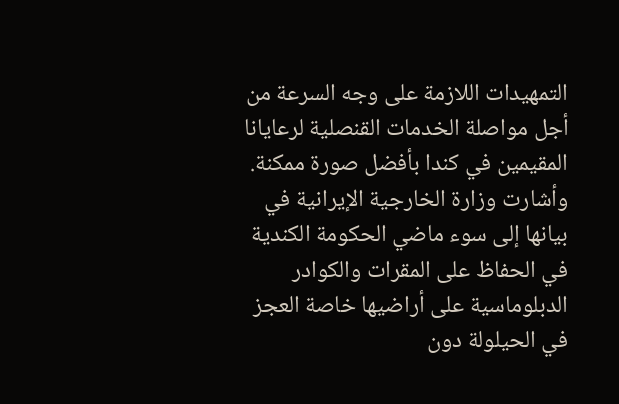التمهيدات اللازمة علی وجه السرعة من أجل مواصلة الخدمات القنصلية لرعايانا المقيمين في كندا بأفضل صورة ممكنة.
وأشارت وزارة الخارجية الإيرانية في بيانها إلی سوء ماضي الحكومة الكندية في الحفاظ علی المقرات والكوادر الدبلوماسية علی أراضيها خاصة العجز في الحيلولة دون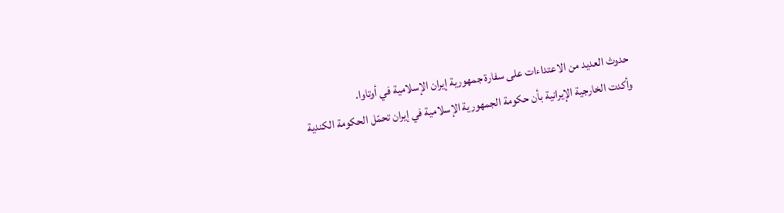حدوث العديد من الاعتداءات علی سفارة جمهورية إيران الإسلامية في أوتاوا.
وأكدت الخارجية الإيرانية بأن حكومة الجمهورية الإسلامية في إيران تحمّل الحكومة الكندية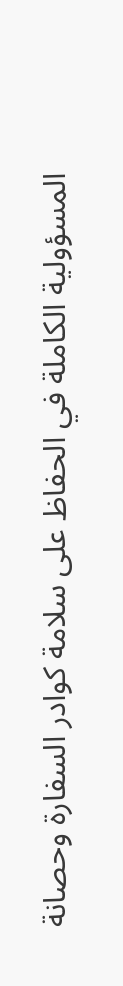المسؤولية الكاملة في الحفاظ علی سلامة كوادر السفارة وحصانة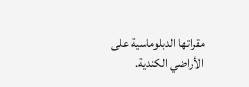مقراتها الدبلوماسية علی الأراضي الكندية.